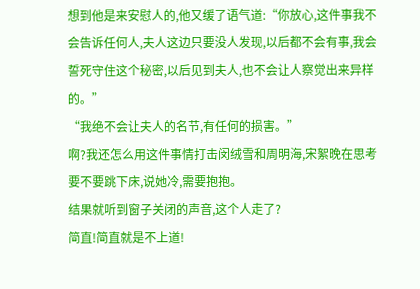想到他是来安慰人的,他又缓了语气道:“你放心,这件事我不会告诉任何人,夫人这边只要没人发现,以后都不会有事,我会誓死守住这个秘密,以后见到夫人,也不会让人察觉出来异样的。”
“我绝不会让夫人的名节,有任何的损害。”
啊?我还怎么用这件事情打击闵绒雪和周明海,宋絮晚在思考要不要跳下床,说她冷,需要抱抱。
结果就听到窗子关闭的声音,这个人走了?
简直!简直就是不上道!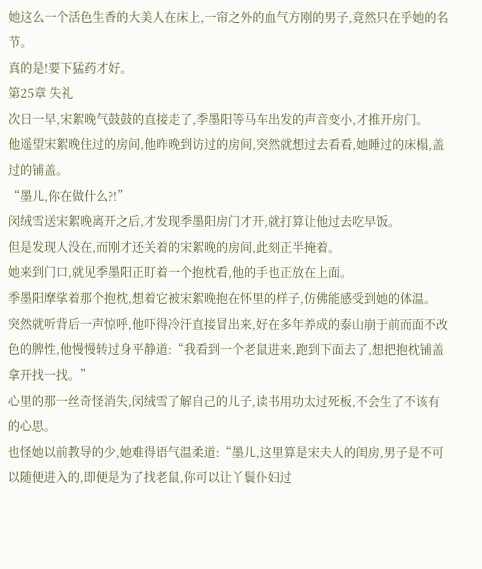她这么一个活色生香的大美人在床上,一帘之外的血气方刚的男子,竟然只在乎她的名节。
真的是!要下猛药才好。
第25章 失礼
次日一早,宋絮晚气鼓鼓的直接走了,季墨阳等马车出发的声音变小,才推开房门。
他遥望宋絮晚住过的房间,他昨晚到访过的房间,突然就想过去看看,她睡过的床榻,盖过的铺盖。
“墨儿,你在做什么?!”
闵绒雪送宋絮晚离开之后,才发现季墨阳房门才开,就打算让他过去吃早饭。
但是发现人没在,而刚才还关着的宋絮晚的房间,此刻正半掩着。
她来到门口,就见季墨阳正盯着一个抱枕看,他的手也正放在上面。
季墨阳摩挲着那个抱枕,想着它被宋絮晚抱在怀里的样子,仿佛能感受到她的体温。
突然就听背后一声惊呼,他吓得冷汗直接冒出来,好在多年养成的泰山崩于前而面不改色的脾性,他慢慢转过身平静道:“我看到一个老鼠进来,跑到下面去了,想把抱枕铺盖拿开找一找。”
心里的那一丝奇怪消失,闵绒雪了解自己的儿子,读书用功太过死板,不会生了不该有的心思。
也怪她以前教导的少,她难得语气温柔道:“墨儿,这里算是宋夫人的闺房,男子是不可以随便进入的,即便是为了找老鼠,你可以让丫鬟仆妇过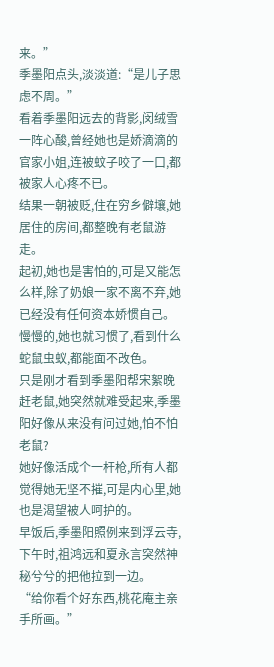来。”
季墨阳点头,淡淡道:“是儿子思虑不周。”
看着季墨阳远去的背影,闵绒雪一阵心酸,曾经她也是娇滴滴的官家小姐,连被蚊子咬了一口,都被家人心疼不已。
结果一朝被贬,住在穷乡僻壤,她居住的房间,都整晚有老鼠游走。
起初,她也是害怕的,可是又能怎么样,除了奶娘一家不离不弃,她已经没有任何资本娇惯自己。
慢慢的,她也就习惯了,看到什么蛇鼠虫蚁,都能面不改色。
只是刚才看到季墨阳帮宋絮晚赶老鼠,她突然就难受起来,季墨阳好像从来没有问过她,怕不怕老鼠?
她好像活成个一杆枪,所有人都觉得她无坚不摧,可是内心里,她也是渴望被人呵护的。
早饭后,季墨阳照例来到浮云寺,下午时,祖鸿远和夏永言突然神秘兮兮的把他拉到一边。
“给你看个好东西,桃花庵主亲手所画。”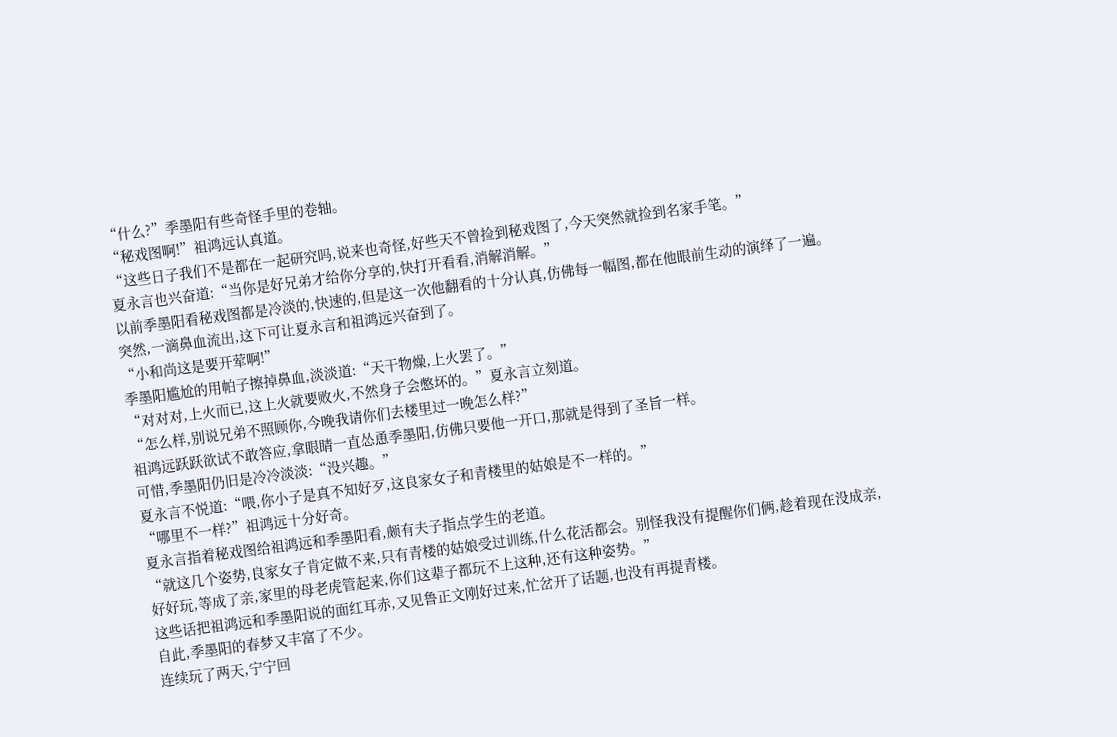“什么?”季墨阳有些奇怪手里的卷轴。
“秘戏图啊!”祖鸿远认真道。
“这些日子我们不是都在一起研究吗,说来也奇怪,好些天不曾捡到秘戏图了,今天突然就捡到名家手笔。”
夏永言也兴奋道:“当你是好兄弟才给你分享的,快打开看看,消解消解。”
以前季墨阳看秘戏图都是冷淡的,快速的,但是这一次他翻看的十分认真,仿佛每一幅图,都在他眼前生动的演绎了一遍。
突然,一滴鼻血流出,这下可让夏永言和祖鸿远兴奋到了。
“小和尚这是要开荤啊!”
季墨阳尴尬的用帕子擦掉鼻血,淡淡道:“天干物燥,上火罢了。”
“对对对,上火而已,这上火就要败火,不然身子会憋坏的。”夏永言立刻道。
“怎么样,别说兄弟不照顾你,今晚我请你们去楼里过一晚怎么样?”
祖鸿远跃跃欲试不敢答应,拿眼睛一直怂恿季墨阳,仿佛只要他一开口,那就是得到了圣旨一样。
可惜,季墨阳仍旧是冷冷淡淡:“没兴趣。”
夏永言不悦道:“喂,你小子是真不知好歹,这良家女子和青楼里的姑娘是不一样的。”
“哪里不一样?”祖鸿远十分好奇。
夏永言指着秘戏图给祖鸿远和季墨阳看,颇有夫子指点学生的老道。
“就这几个姿势,良家女子肯定做不来,只有青楼的姑娘受过训练,什么花活都会。别怪我没有提醒你们俩,趁着现在没成亲,好好玩,等成了亲,家里的母老虎管起来,你们这辈子都玩不上这种,还有这种姿势。”
这些话把祖鸿远和季墨阳说的面红耳赤,又见鲁正文刚好过来,忙岔开了话题,也没有再提青楼。
自此,季墨阳的春梦又丰富了不少。
连续玩了两天,宁宁回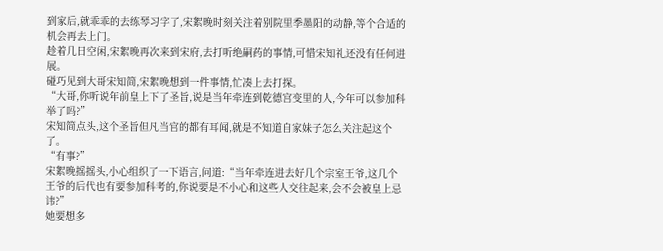到家后,就乖乖的去练琴习字了,宋絮晚时刻关注着别院里季墨阳的动静,等个合适的机会再去上门。
趁着几日空闲,宋絮晚再次来到宋府,去打听绝嗣药的事情,可惜宋知礼还没有任何进展。
碰巧见到大哥宋知简,宋絮晚想到一件事情,忙凑上去打探。
“大哥,你听说年前皇上下了圣旨,说是当年牵连到乾德宫变里的人,今年可以参加科举了吗?”
宋知简点头,这个圣旨但凡当官的都有耳闻,就是不知道自家妹子怎么关注起这个了。
“有事?”
宋絮晚摇摇头,小心组织了一下语言,问道:“当年牵连进去好几个宗室王爷,这几个王爷的后代也有要参加科考的,你说要是不小心和这些人交往起来,会不会被皇上忌讳?”
她要想多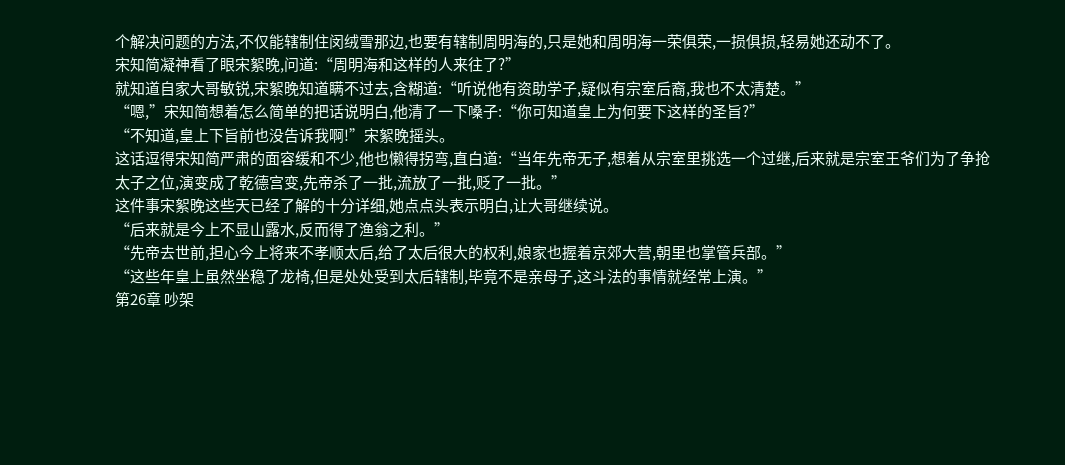个解决问题的方法,不仅能辖制住闵绒雪那边,也要有辖制周明海的,只是她和周明海一荣俱荣,一损俱损,轻易她还动不了。
宋知简凝神看了眼宋絮晚,问道:“周明海和这样的人来往了?”
就知道自家大哥敏锐,宋絮晚知道瞒不过去,含糊道:“听说他有资助学子,疑似有宗室后裔,我也不太清楚。”
“嗯,”宋知简想着怎么简单的把话说明白,他清了一下嗓子:“你可知道皇上为何要下这样的圣旨?”
“不知道,皇上下旨前也没告诉我啊!”宋絮晚摇头。
这话逗得宋知简严肃的面容缓和不少,他也懒得拐弯,直白道:“当年先帝无子,想着从宗室里挑选一个过继,后来就是宗室王爷们为了争抢太子之位,演变成了乾德宫变,先帝杀了一批,流放了一批,贬了一批。”
这件事宋絮晚这些天已经了解的十分详细,她点点头表示明白,让大哥继续说。
“后来就是今上不显山露水,反而得了渔翁之利。”
“先帝去世前,担心今上将来不孝顺太后,给了太后很大的权利,娘家也握着京郊大营,朝里也掌管兵部。”
“这些年皇上虽然坐稳了龙椅,但是处处受到太后辖制,毕竟不是亲母子,这斗法的事情就经常上演。”
第26章 吵架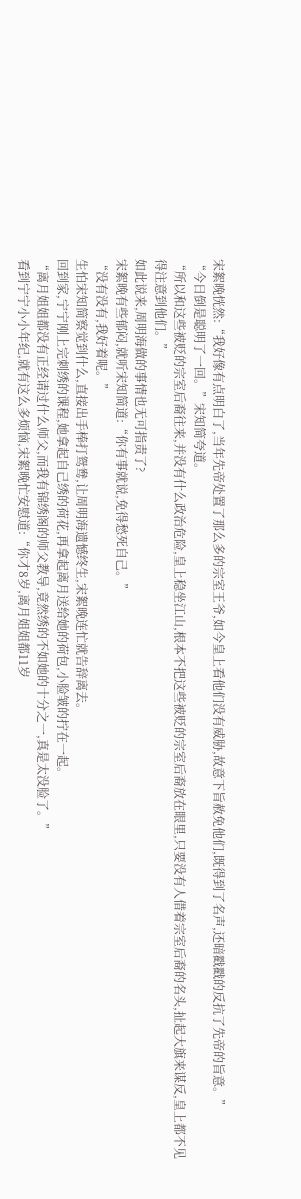宋絮晚恍然:“我好像有点明白了,当年先帝处置了那么多的宗室王爷,如今皇上看他们没有威胁,故意下旨赦免他们,既得到了名声,还暗戳戳的反抗了先帝的旨意。”
“今日倒是聪明了一回。”宋知简夸道。
“所以和这些被贬的宗室后裔往来,并没有什么政治危险,皇上稳坐江山,根本不把这些被贬的宗室后裔放在眼里,只要没有人借着宗室后裔的名头,扯起大旗来谋反,皇上都不见得注意到他们。”
如此说来,周明海做的事情也无可指责了?
宋絮晚有些郁闷,就听宋知简道:“你有事就说,免得愁死自己。”
“没有没有,我好着呢。”
生怕宋知简察觉到什么,直接出手棒打鸳鸯,让周明海遗憾终生,宋絮晚连忙就告辞离去。
回到家,宁宁刚上完刺绣的课程,她拿起自己绣的荷花,再拿起离月送给她的荷包,小脸皱的拧在一起。
“离月姐姐都没有正经请过什么师父,而我有锦绣阁的师父教导,竟然绣的不如她的十分之一,真是太没脸了。”
看到宁宁小小年纪,就有这么多烦恼,宋絮晚忙安慰道:“你才8岁,离月姐姐都11岁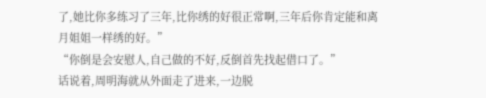了,她比你多练习了三年,比你绣的好很正常啊,三年后你肯定能和离月姐姐一样绣的好。”
“你倒是会安慰人,自己做的不好,反倒首先找起借口了。”
话说着,周明海就从外面走了进来,一边脱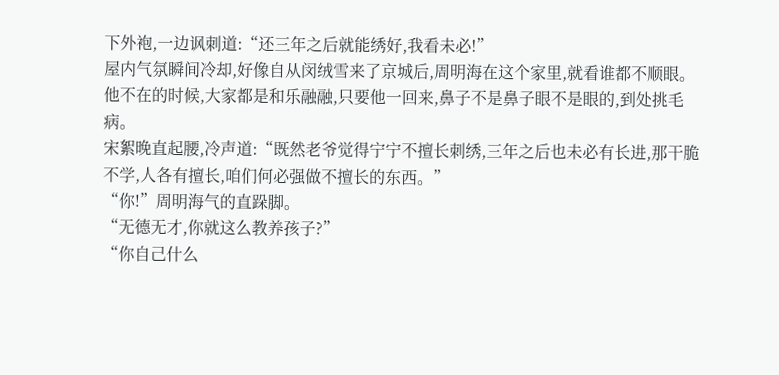下外袍,一边讽刺道:“还三年之后就能绣好,我看未必!”
屋内气氛瞬间冷却,好像自从闵绒雪来了京城后,周明海在这个家里,就看谁都不顺眼。
他不在的时候,大家都是和乐融融,只要他一回来,鼻子不是鼻子眼不是眼的,到处挑毛病。
宋絮晚直起腰,冷声道:“既然老爷觉得宁宁不擅长刺绣,三年之后也未必有长进,那干脆不学,人各有擅长,咱们何必强做不擅长的东西。”
“你!”周明海气的直跺脚。
“无德无才,你就这么教养孩子?”
“你自己什么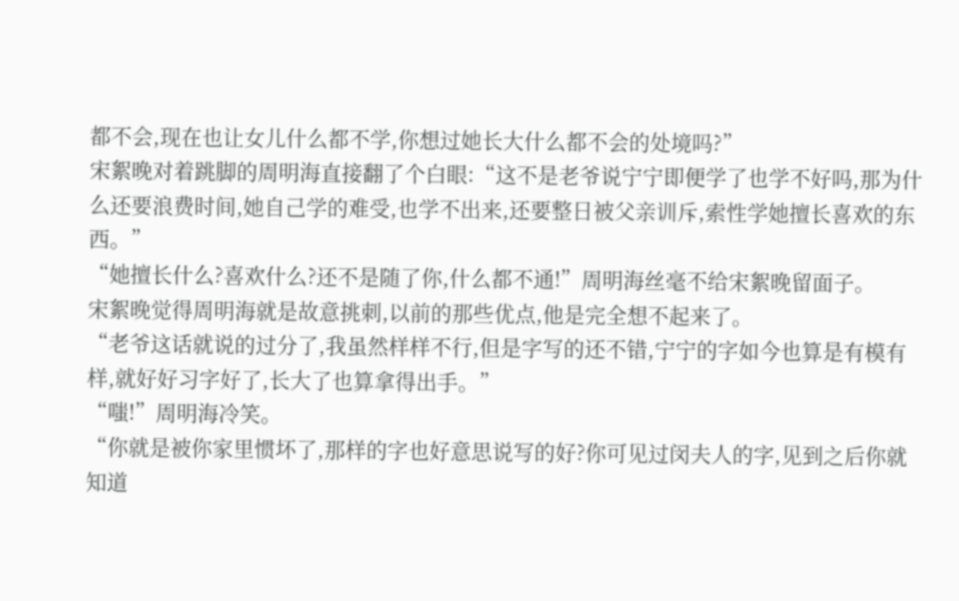都不会,现在也让女儿什么都不学,你想过她长大什么都不会的处境吗?”
宋絮晚对着跳脚的周明海直接翻了个白眼:“这不是老爷说宁宁即便学了也学不好吗,那为什么还要浪费时间,她自己学的难受,也学不出来,还要整日被父亲训斥,索性学她擅长喜欢的东西。”
“她擅长什么?喜欢什么?还不是随了你,什么都不通!”周明海丝毫不给宋絮晚留面子。
宋絮晚觉得周明海就是故意挑刺,以前的那些优点,他是完全想不起来了。
“老爷这话就说的过分了,我虽然样样不行,但是字写的还不错,宁宁的字如今也算是有模有样,就好好习字好了,长大了也算拿得出手。”
“嗤!”周明海冷笑。
“你就是被你家里惯坏了,那样的字也好意思说写的好?你可见过闵夫人的字,见到之后你就知道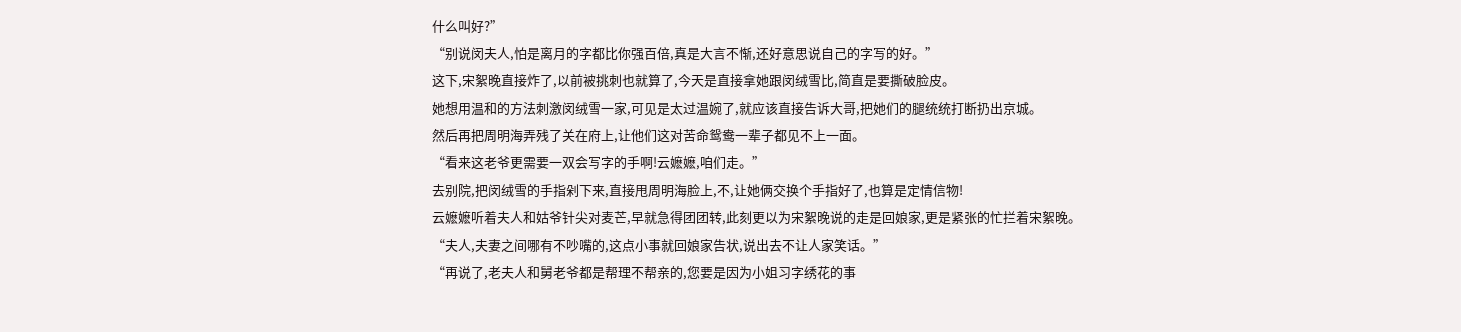什么叫好?”
“别说闵夫人,怕是离月的字都比你强百倍,真是大言不惭,还好意思说自己的字写的好。”
这下,宋絮晚直接炸了,以前被挑刺也就算了,今天是直接拿她跟闵绒雪比,简直是要撕破脸皮。
她想用温和的方法刺激闵绒雪一家,可见是太过温婉了,就应该直接告诉大哥,把她们的腿统统打断扔出京城。
然后再把周明海弄残了关在府上,让他们这对苦命鸳鸯一辈子都见不上一面。
“看来这老爷更需要一双会写字的手啊!云嬷嬷,咱们走。”
去别院,把闵绒雪的手指剁下来,直接甩周明海脸上,不,让她俩交换个手指好了,也算是定情信物!
云嬷嬷听着夫人和姑爷针尖对麦芒,早就急得团团转,此刻更以为宋絮晚说的走是回娘家,更是紧张的忙拦着宋絮晚。
“夫人,夫妻之间哪有不吵嘴的,这点小事就回娘家告状,说出去不让人家笑话。”
“再说了,老夫人和舅老爷都是帮理不帮亲的,您要是因为小姐习字绣花的事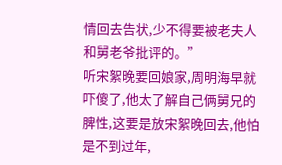情回去告状,少不得要被老夫人和舅老爷批评的。”
听宋絮晚要回娘家,周明海早就吓傻了,他太了解自己俩舅兄的脾性,这要是放宋絮晚回去,他怕是不到过年,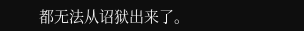都无法从诏狱出来了。